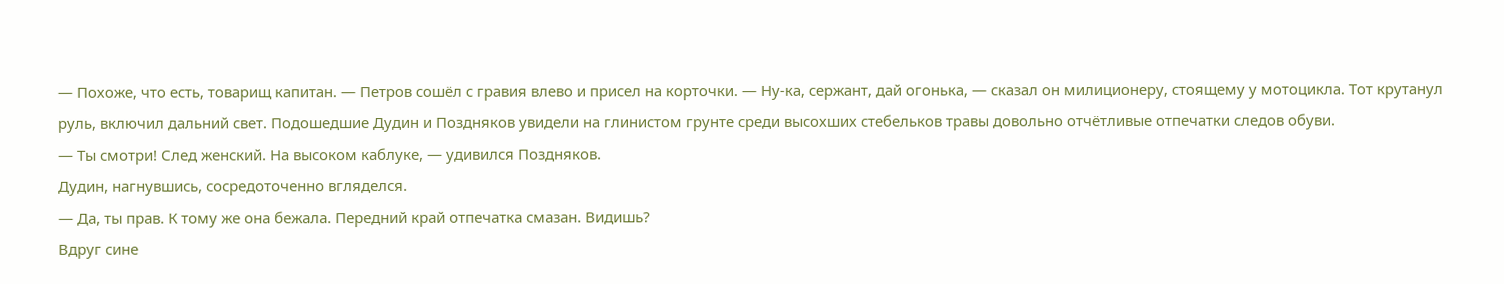— Похоже, что есть, товарищ капитан. — Петров сошёл с гравия влево и присел на корточки. — Ну-ка, сержант, дай огонька, — сказал он милиционеру, стоящему у мотоцикла. Тот крутанул руль, включил дальний свет. Подошедшие Дудин и Поздняков увидели на глинистом грунте среди высохших стебельков травы довольно отчётливые отпечатки следов обуви.
— Ты смотри! След женский. На высоком каблуке, — удивился Поздняков.
Дудин, нагнувшись, сосредоточенно вгляделся.
— Да, ты прав. К тому же она бежала. Передний край отпечатка смазан. Видишь?
Вдруг сине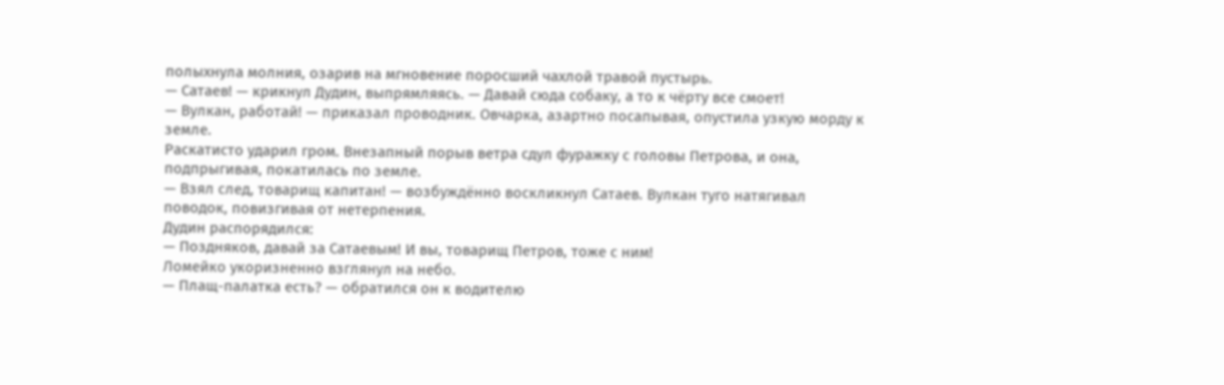полыхнула молния, озарив на мгновение поросший чахлой травой пустырь.
— Сатаев! — крикнул Дудин, выпрямляясь. — Давай сюда собаку, а то к чёрту все смоет!
— Вулкан, работай! — приказал проводник. Овчарка, азартно посапывая, опустила узкую морду к земле.
Раскатисто ударил гром. Внезапный порыв ветра сдул фуражку с головы Петрова, и она, подпрыгивая, покатилась по земле.
— Взял след, товарищ капитан! — возбуждённо воскликнул Сатаев. Вулкан туго натягивал поводок, повизгивая от нетерпения.
Дудин распорядился:
— Поздняков, давай за Сатаевым! И вы, товарищ Петров, тоже с ним!
Ломейко укоризненно взглянул на небо.
— Плащ-палатка есть? — обратился он к водителю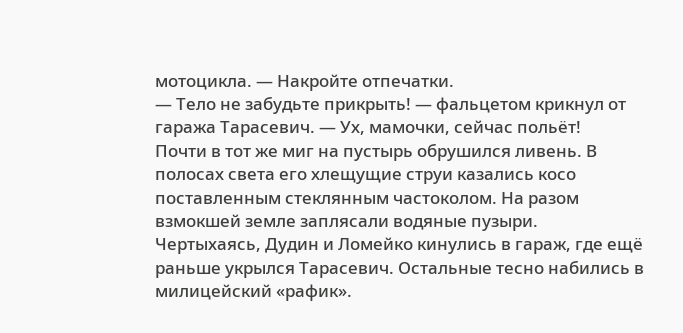мотоцикла. — Накройте отпечатки.
— Тело не забудьте прикрыть! — фальцетом крикнул от гаража Тарасевич. — Ух, мамочки, сейчас польёт!
Почти в тот же миг на пустырь обрушился ливень. В полосах света его хлещущие струи казались косо поставленным стеклянным частоколом. На разом взмокшей земле заплясали водяные пузыри.
Чертыхаясь, Дудин и Ломейко кинулись в гараж, где ещё раньше укрылся Тарасевич. Остальные тесно набились в милицейский «рафик».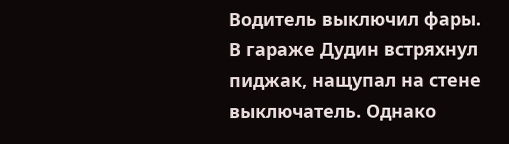Водитель выключил фары.
В гараже Дудин встряхнул пиджак, нащупал на стене выключатель. Однако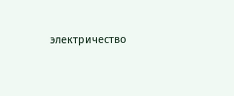электричество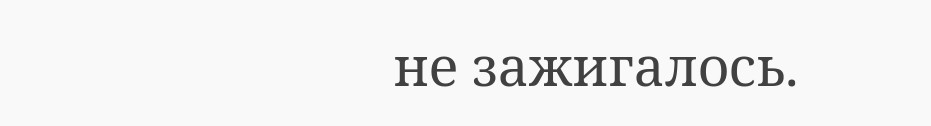не зажигалось.